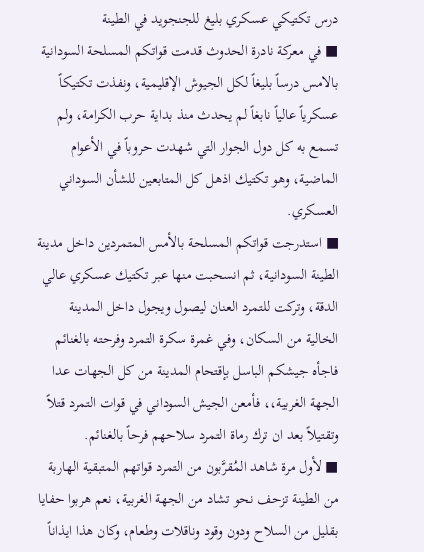درس تكتيكي عسكري بليغ للجنجويد في الطينة
■ في معركة نادرة الحدوث قدمت قواتكم المسلحة السودانية بالامس درساً بليغاً لكل الجيوش الإقليمية، ونفذت تكتيكاً عسكرياً عالياً نابغاً لم يحدث منذ بداية حرب الكرامة، ولم تسمع به كل دول الجوار التي شهدت حروباً في الأعوام الماضية، وهو تكتيك اذهل كل المتابعين للشأن السوداني العسكري.
■ استدرجت قواتكم المسلحة بالأمس المتمردين داخل مدينة الطينة السودانية، ثم انسحبت منها عبر تكتيك عسكري عالي الدقة، وتركت للتمرد العنان ليصول ويجول داخل المدينة الخالية من السكان، وفي غمرة سكرة التمرد وفرحته بالغنائم فاجأه جيشكم الباسل بإقتحام المدينة من كل الجهات عدا الجهة الغربية،، فأمعن الجيش السوداني في قوات التمرد قتلاً وتقتيلاً بعد ان ترك رماة التمرد سلاحهم فرحاً بالغنائم.
■ لأول مرة شاهد المُقرَّبون من التمرد قواتهم المتبقية الهاربة من الطينة تزحف نحو تشاد من الجهة الغربية، نعم هربوا حفايا بقليل من السلاح ودون وقود وناقلات وطعام، وكان هذا ايذاناً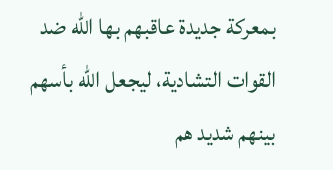بمعركة جديدة عاقبهم بها الله ضد القوات التشادية، ليجعل الله بأسهم بينهم شديد هم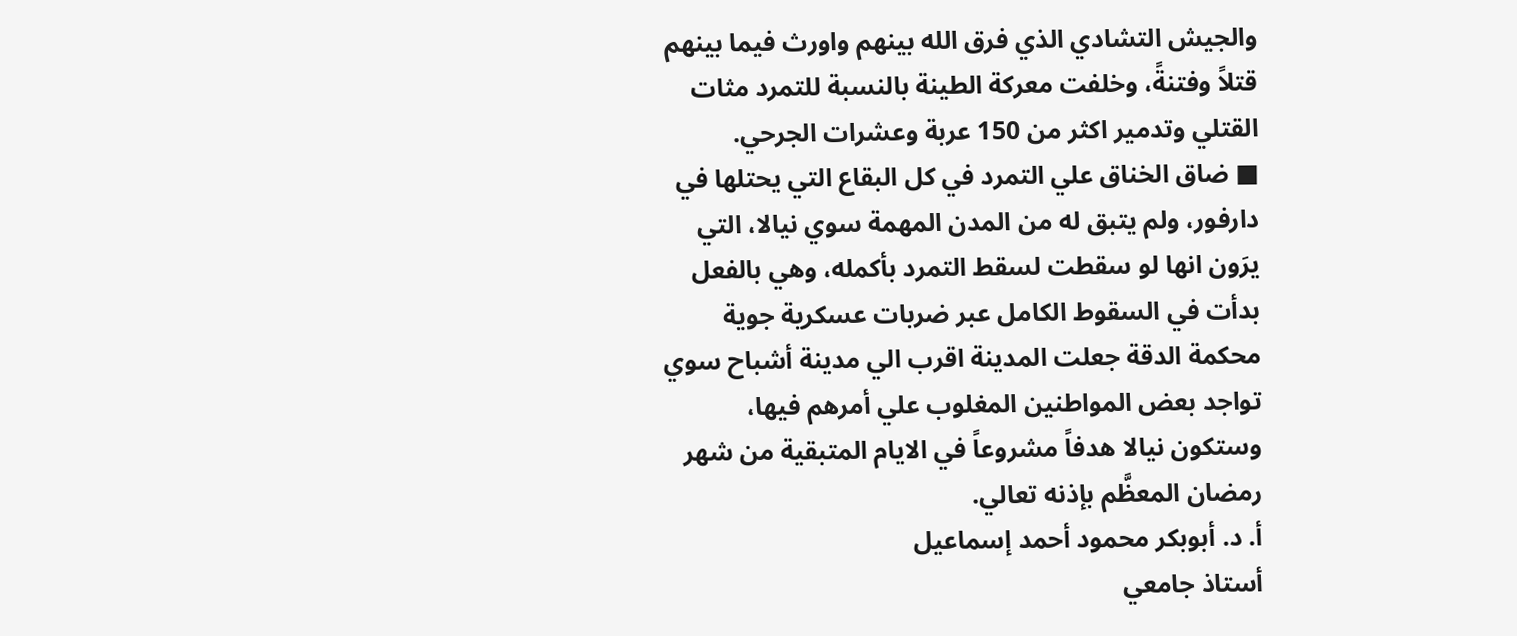والجيش التشادي الذي فرق الله بينهم واورث فيما بينهم قتلاً وفتنةً، وخلفت معركة الطينة بالنسبة للتمرد مثات القتلي وتدمير اكثر من 150 عربة وعشرات الجرحي.
■ ضاق الخناق علي التمرد في كل البقاع التي يحتلها في دارفور، ولم يتبق له من المدن المهمة سوي نيالا، التي يرَون انها لو سقطت لسقط التمرد بأكمله، وهي بالفعل بدأت في السقوط الكامل عبر ضربات عسكرية جوية محكمة الدقة جعلت المدينة اقرب الي مدينة أشباح سوي تواجد بعض المواطنين المغلوب علي أمرهم فيها، وستكون نيالا هدفاً مشروعاً في الايام المتبقية من شهر رمضان المعظَّم بإذنه تعالي.
أ. د. أبوبكر محمود أحمد إسماعيل
أستاذ جامعي